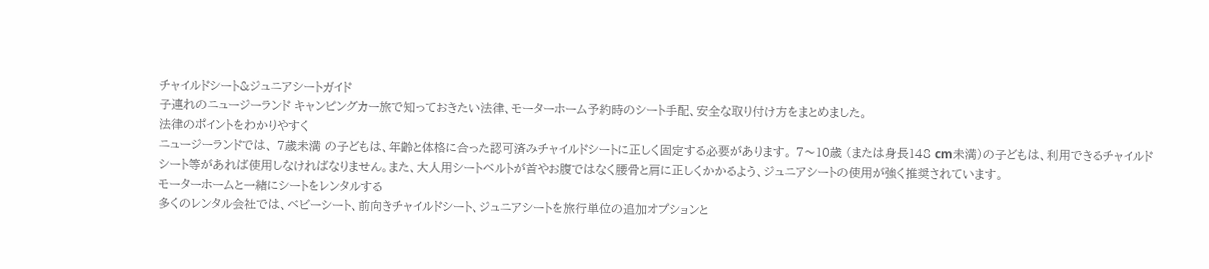チャイルドシート&ジュニアシートガイド
子連れのニュージーランド キャンピングカー旅で知っておきたい法律、モーターホーム予約時のシート手配、安全な取り付け方をまとめました。
法律のポイントをわかりやすく
ニュージーランドでは、 7歳未満 の子どもは、年齢と体格に合った認可済みチャイルドシートに正しく固定する必要があります。 7〜10歳 (または身長148 cm未満)の子どもは、利用できるチャイルドシート等があれば使用しなければなりません。また、大人用シートベルトが首やお腹ではなく腰骨と肩に正しくかかるよう、ジュニアシートの使用が強く推奨されています。
モーターホームと一緒にシートをレンタルする
多くのレンタル会社では、ベビーシート、前向きチャイルドシート、ジュニアシートを旅行単位の追加オプションと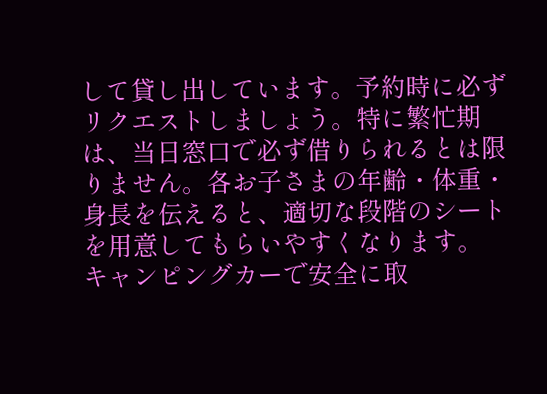して貸し出しています。予約時に必ずリクエストしましょう。特に繁忙期は、当日窓口で必ず借りられるとは限りません。各お子さまの年齢・体重・身長を伝えると、適切な段階のシートを用意してもらいやすくなります。
キャンピングカーで安全に取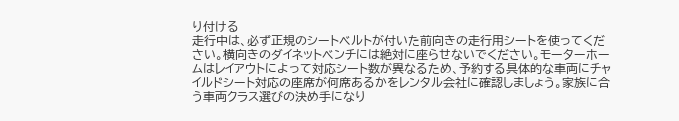り付ける
走行中は、必ず正規のシートベルトが付いた前向きの走行用シートを使ってください。横向きのダイネットベンチには絶対に座らせないでください。モーターホームはレイアウトによって対応シート数が異なるため、予約する具体的な車両にチャイルドシート対応の座席が何席あるかをレンタル会社に確認しましょう。家族に合う車両クラス選びの決め手になり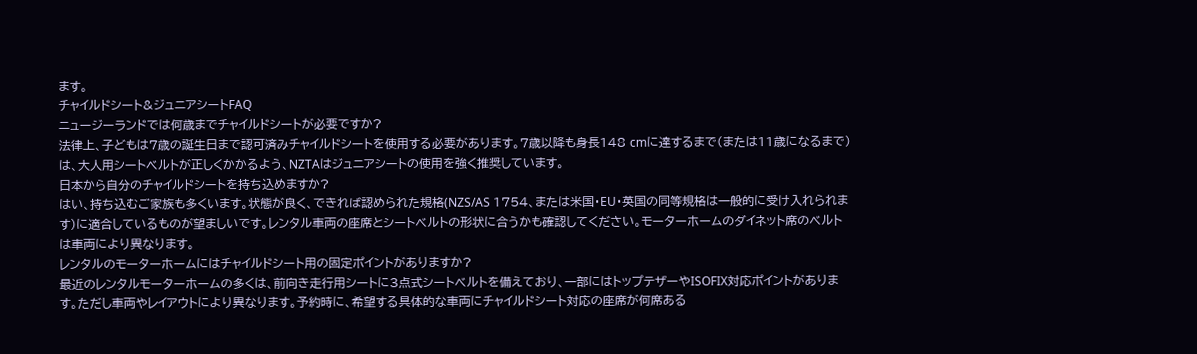ます。
チャイルドシート&ジュニアシートFAQ
ニュージーランドでは何歳までチャイルドシートが必要ですか?
法律上、子どもは7歳の誕生日まで認可済みチャイルドシートを使用する必要があります。7歳以降も身長148 cmに達するまで(または11歳になるまで)は、大人用シートベルトが正しくかかるよう、NZTAはジュニアシートの使用を強く推奨しています。
日本から自分のチャイルドシートを持ち込めますか?
はい、持ち込むご家族も多くいます。状態が良く、できれば認められた規格(NZS/AS 1754、または米国・EU・英国の同等規格は一般的に受け入れられます)に適合しているものが望ましいです。レンタル車両の座席とシートベルトの形状に合うかも確認してください。モーターホームのダイネット席のベルトは車両により異なります。
レンタルのモーターホームにはチャイルドシート用の固定ポイントがありますか?
最近のレンタルモーターホームの多くは、前向き走行用シートに3点式シートベルトを備えており、一部にはトップテザーやISOFIX対応ポイントがあります。ただし車両やレイアウトにより異なります。予約時に、希望する具体的な車両にチャイルドシート対応の座席が何席ある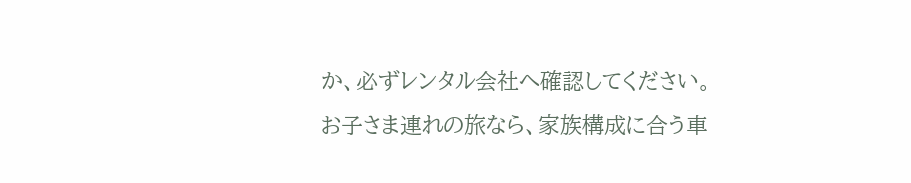か、必ずレンタル会社へ確認してください。
お子さま連れの旅なら、家族構成に合う車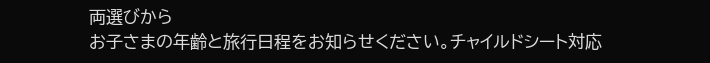両選びから
お子さまの年齢と旅行日程をお知らせください。チャイルドシート対応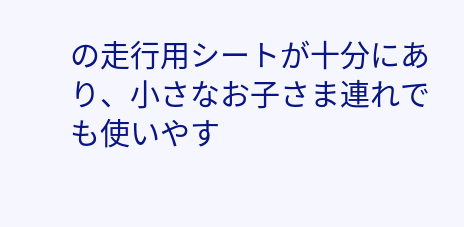の走行用シートが十分にあり、小さなお子さま連れでも使いやす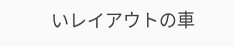いレイアウトの車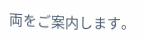両をご案内します。